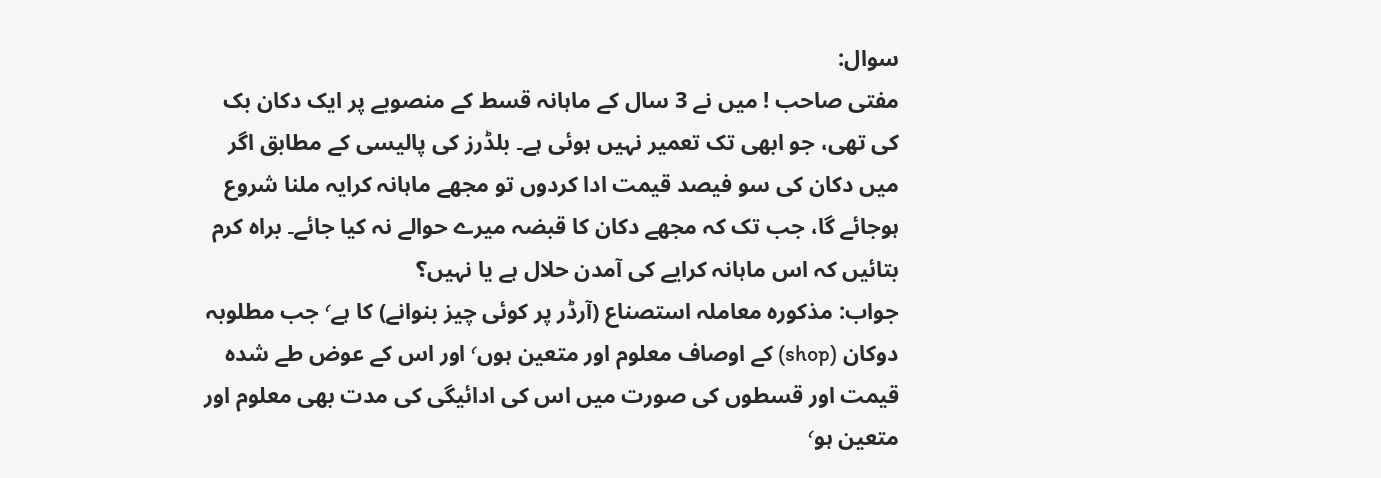سوال:
مفتی صاحب ! میں نے 3 سال کے ماہانہ قسط کے منصوبے پر ایک دکان بک کی تھی، جو ابھی تک تعمیر نہیں ہوئی ہے۔ بلڈرز کی پالیسی کے مطابق اگر میں دکان کی سو فیصد قیمت ادا کردوں تو مجھے ماہانہ کرایہ ملنا شروع ہوجائے گا، جب تک کہ مجھے دکان کا قبضہ میرے حوالے نہ کیا جائے۔ براہ کرم بتائیں کہ اس ماہانہ کرایے کی آمدن حلال ہے یا نہیں؟
جواب: مذکورہ معاملہ استصناع (آرڈر پر کوئی چیز بنوانے) کا ہے٬ جب مطلوبہ دوکان (shop) کے اوصاف معلوم اور متعین ہوں٬ اور اس کے عوض طے شدہ قیمت اور قسطوں کی صورت میں اس کی ادائیگی کی مدت بھی معلوم اور متعین ہو٬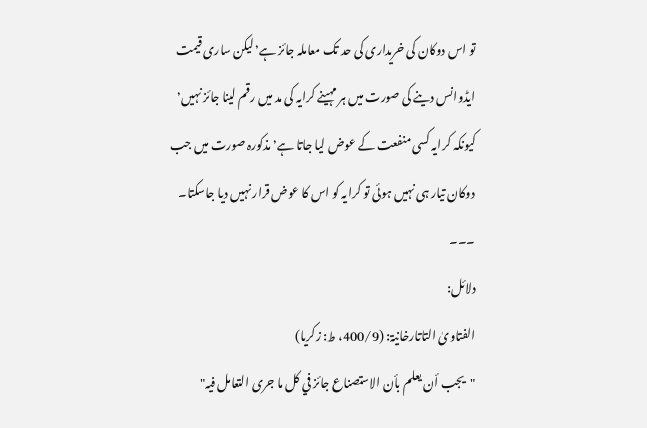تو اس دوکان کی خریداری کی حد تک معاملہ جائز ہے٬ لیکن ساری قیمت ایڈوانس دینے کی صورت میں ہر مہینے کرایہ کی مد میں رقم لینا جائز نہیں٬ کیونکہ کرایہ کسی منفعت کے عوض لیا جاتا ہے٬ مذکورہ صورت میں جب دوکان تیار ہی نہیں ہوئی تو کرایہ کو اس کا عوض قرار نہیں دیا جاسکتا۔
۔۔۔
دلائل:
الفتاویٰ التاتارخانیۃ: (400/9، ط: زکریا)
"یجب أن یعلم بأن الاستصناع جائز في کل ما جری التعامل فیہ"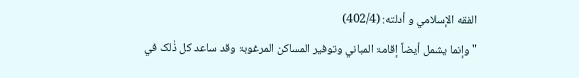الفقه الإسلامي و أدلته: (402/4)
"وإنما یشمل أیضاً إقامۃ المباني وتوفیر المساکن المرغوبۃ وقد ساعد کل ذٰلک في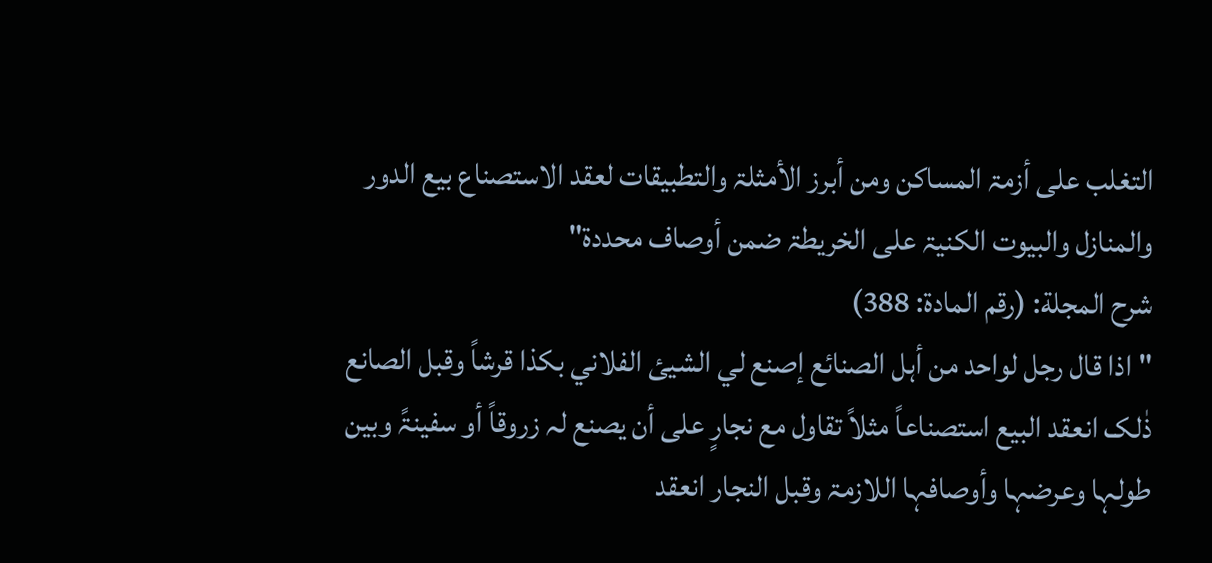التغلب علی أزمۃ المساکن ومن أبرز الأمثلۃ والتطبیقات لعقد الاستصناع بیع الدور والمنازل والبیوت الکنیۃ علی الخریطۃ ضمن أوصاف محددۃ"
شرح المجلة: (رقم المادۃ: 388)
"اذا قال رجل لواحد من أہل الصنائع إصنع لي الشیئ الفلاني بکذا قرشاً وقبل الصانع ذٰلک انعقد البیع استصناعاً مثلاً تقاول مع نجارٍ علی أن یصنع لہ زروقاً أو سفینۃً وبین طولہا وعرضہا وأوصافہا اللازمۃ وقبل النجار انعقد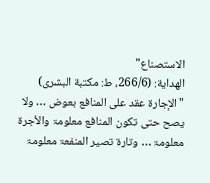الاستصناع"
الهداية: (266/6، ط: مکتبة البشری)
"الإجارۃ عقد علی المنافع بعوض … ولا یصح حتی تکون المنافع معلومۃ والأجرۃ معلومۃ … وتارۃ تصیر المنفعۃ معلومۃ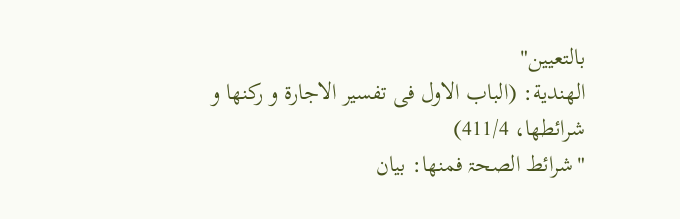بالتعیین"
الهندية: (الباب الاول فی تفسیر الاجارۃ و رکنھا و شرائطھا، 411/4)
"شرائط الصحۃ فمنھا: بیان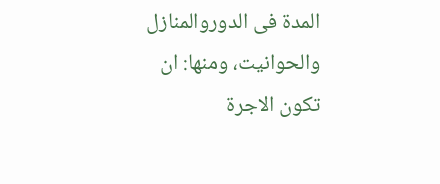المدۃ فی الدوروالمنازل والحوانیت، ومنھا: ان تکون الاجرۃ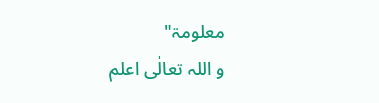معلومۃ"
و اللہ تعالٰی اعلم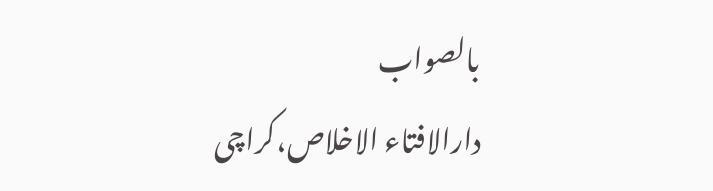بالصواب
دارالافتاء الاخلاص،کراچی